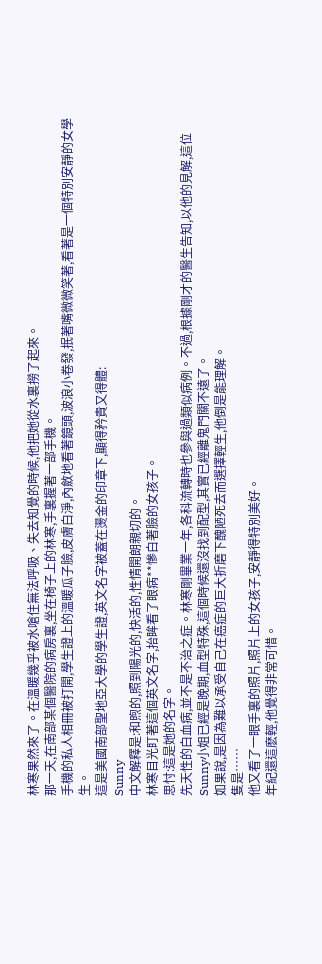林寒果然來了。在溫暖幾乎被水嗆住無法呼吸、失去知覺的時候,他把她從水裏撈了起來。
那一天,在南部某個醫院的病房裏,坐在椅子上的林寒,手裏握著一部手機。
手機的私人相冊被打開,學生證上的溫暖瓜子臉,皮膚白淨,內斂地看著鏡頭,波浪小卷發,抿著嘴微微笑著,看著是一個特別安靜的女學生。
這是美國南部聖地亞大學的學生證,英文名字被蓋在燙金的印章下,顯得矜貴又得體:
Sunny
中文解釋是:和煦的,照到陽光的,快活的,性情開朗親切的。
林寒目光盯著這個英文名字,抬眸看了眼病**慘白著臉的女孩子。
思忖:這是她的名字。
先天性的白血病,並不是不治之症。林寒剛畢業一年,各科流轉時也參與過類似病例。不過,根據剛才的醫生告知,以他的見解,這位Sunny小姐已經是晚期,血型特殊,這個時候還沒找到配型,其實已經離鬼門關不遠了。
如果說,是因為難以承受自己在癌症的巨大折磨下醜陋死去而選擇輕生,他倒是能理解。
隻是……
他又看了一眼手裏的照片,照片上的女孩子,安靜得特別美好。
年紀還這麽輕,他覺得非常可惜。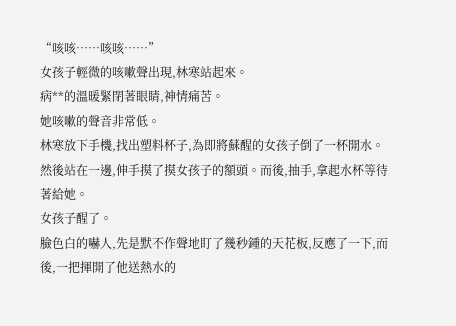“咳咳……咳咳……”
女孩子輕微的咳嗽聲出現,林寒站起來。
病**的溫暖緊閉著眼睛,神情痛苦。
她咳嗽的聲音非常低。
林寒放下手機,找出塑料杯子,為即將蘇醒的女孩子倒了一杯開水。
然後站在一邊,伸手摸了摸女孩子的額頭。而後,抽手,拿起水杯等待著給她。
女孩子醒了。
臉色白的嚇人,先是默不作聲地盯了幾秒鍾的天花板,反應了一下,而後,一把揮開了他送熱水的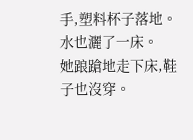手,塑料杯子落地。
水也灑了一床。
她踉蹌地走下床,鞋子也沒穿。